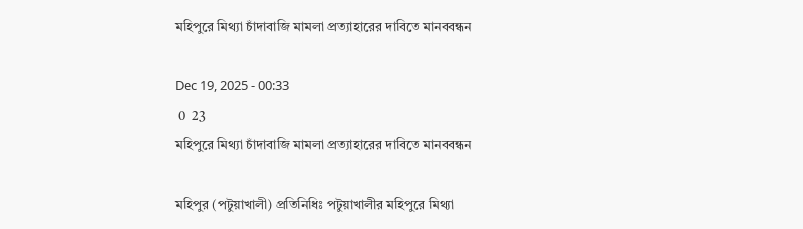মহিপুরে মিথ্যা চাঁদাবাজি মামলা প্রত্যাহারের দাবিতে মানববন্ধন

Dec 19, 2025 - 00:33
 0  23
মহিপুরে মিথ্যা চাঁদাবাজি মামলা প্রত্যাহারের দাবিতে মানববন্ধন

মহিপুর (পটুয়াখালী) প্রতিনিধিঃ পটুয়াখালীর মহিপুরে মিথ্যা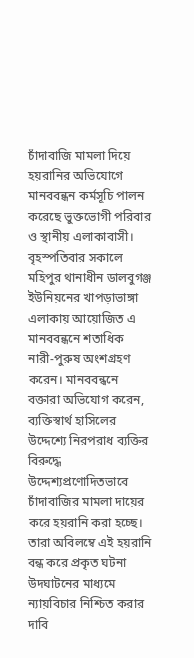চাঁদাবাজি মামলা দিয়ে হয়রানির অভিযোগে মানববন্ধন কর্মসূচি পালন করেছে ভুক্তভোগী পরিবার ও স্থানীয় এলাকাবাসী। বৃহস্পতিবার সকালে মহিপুর থানাধীন ডালবুগঞ্জ ইউনিয়নের খাপড়াভাঙ্গা এলাকায় আয়োজিত এ মানববন্ধনে শতাধিক নারী-পুরুষ অংশগ্রহণ করেন। মানববন্ধনে বক্তারা অভিযোগ করেন, ব্যক্তিস্বার্থ হাসিলের উদ্দেশ্যে নিরপরাধ ব্যক্তির বিরুদ্ধে উদ্দেশ্যপ্রণোদিতভাবে চাঁদাবাজির মামলা দায়ের করে হয়রানি করা হচ্ছে। তারা অবিলম্বে এই হয়রানি বন্ধ করে প্রকৃত ঘটনা উদঘাটনের মাধ্যমে ন্যায়বিচার নিশ্চিত করার দাবি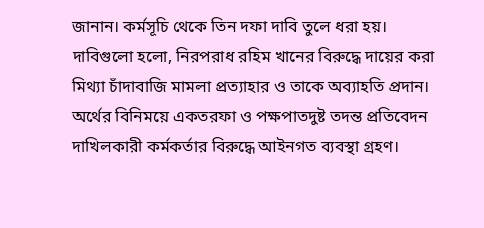জানান। কর্মসূচি থেকে তিন দফা দাবি তুলে ধরা হয়। দাবিগুলো হলো, নিরপরাধ রহিম খানের বিরুদ্ধে দায়ের করা মিথ্যা চাঁদাবাজি মামলা প্রত্যাহার ও তাকে অব্যাহতি প্রদান। অর্থের বিনিময়ে একতরফা ও পক্ষপাতদুষ্ট তদন্ত প্রতিবেদন দাখিলকারী কর্মকর্তার বিরুদ্ধে আইনগত ব্যবস্থা গ্রহণ।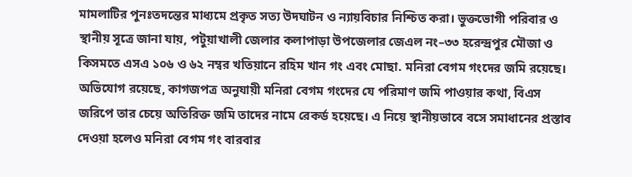মামলাটির পুনঃতদন্তের মাধ্যমে প্রকৃত সত্য উদঘাটন ও ন্যায়বিচার নিশ্চিত করা। ভুক্তভোগী পরিবার ও স্থানীয় সূত্রে জানা যায়, পটুয়াখালী জেলার কলাপাড়া উপজেলার জেএল নং–৩৩ হরেন্দ্রপুর মৌজা ও কিসমতে এসএ ১০৬ ও ৬২ নম্বর খতিয়ানে রহিম খান গং এবং মোছা. মনিরা বেগম গংদের জমি রয়েছে। অভিযোগ রয়েছে, কাগজপত্র অনুযায়ী মনিরা বেগম গংদের যে পরিমাণ জমি পাওয়ার কথা, বিএস জরিপে তার চেয়ে অতিরিক্ত জমি তাদের নামে রেকর্ড হয়েছে। এ নিয়ে স্থানীয়ভাবে বসে সমাধানের প্রস্তাব দেওয়া হলেও মনিরা বেগম গং বারবার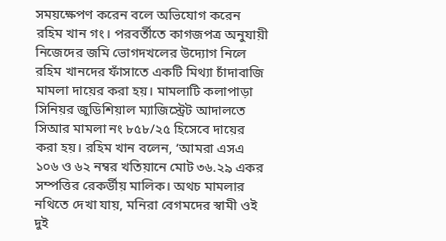সময়ক্ষেপণ করেন বলে অভিযোগ করেন রহিম খান গং। পরবর্তীতে কাগজপত্র অনুযায়ী নিজেদের জমি ভোগদখলের উদ্যোগ নিলে রহিম খানদের ফাঁসাতে একটি মিথ্যা চাঁদাবাজি মামলা দায়ের করা হয়। মামলাটি কলাপাড়া সিনিয়র জুডিশিয়াল ম্যাজিস্ট্রেট আদালতে সিআর মামলা নং ৮৫৮/২৫ হিসেবে দায়ের করা হয়। রহিম খান বলেন, ‘আমরা এসএ ১০৬ ও ৬২ নম্বর খতিয়ানে মোট ৩৬.২৯ একর সম্পত্তির রেকর্ডীয় মালিক। অথচ মামলার নথিতে দেখা যায়, মনিরা বেগমদের স্বামী ওই দুই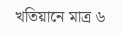খতিয়ানে মাত্র ৬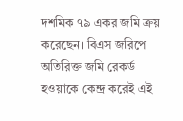দশমিক ৭৯ একর জমি ক্রয় করেছেন। বিএস জরিপে অতিরিক্ত জমি রেকর্ড হওয়াকে কেন্দ্র করেই এই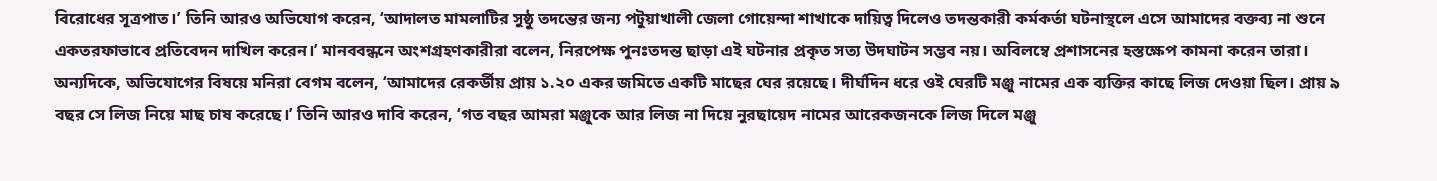বিরোধের সূত্রপাত।’ তিনি আরও অভিযোগ করেন, ‘আদালত মামলাটির সুষ্ঠু তদন্তের জন্য পটুয়াখালী জেলা গোয়েন্দা শাখাকে দায়িত্ব দিলেও তদন্তকারী কর্মকর্তা ঘটনাস্থলে এসে আমাদের বক্তব্য না শুনে একতরফাভাবে প্রতিবেদন দাখিল করেন।’ মানববন্ধনে অংশগ্রহণকারীরা বলেন, নিরপেক্ষ পুনঃতদন্ত ছাড়া এই ঘটনার প্রকৃত সত্য উদঘাটন সম্ভব নয়। অবিলম্বে প্রশাসনের হস্তক্ষেপ কামনা করেন তারা। অন্যদিকে, অভিযোগের বিষয়ে মনিরা বেগম বলেন, ‘আমাদের রেকর্ডীয় প্রায় ১.২০ একর জমিতে একটি মাছের ঘের রয়েছে। দীর্ঘদিন ধরে ওই ঘেরটি মঞ্জু নামের এক ব্যক্তির কাছে লিজ দেওয়া ছিল। প্রায় ৯ বছর সে লিজ নিয়ে মাছ চাষ করেছে।’ তিনি আরও দাবি করেন, ‘গত বছর আমরা মঞ্জুকে আর লিজ না দিয়ে নুরছায়েদ নামের আরেকজনকে লিজ দিলে মঞ্জু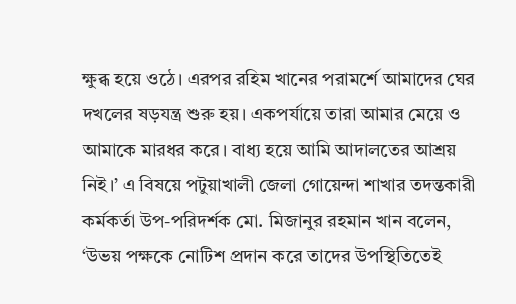ক্ষুব্ধ হয়ে ওঠে। এরপর রহিম খানের পরামর্শে আমাদের ঘের দখলের ষড়যন্ত্র শুরু হয়। একপর্যায়ে তারা আমার মেয়ে ও আমাকে মারধর করে। বাধ্য হয়ে আমি আদালতের আশ্রয় নিই।’ এ বিষয়ে পটুয়াখালী জেলা গোয়েন্দা শাখার তদন্তকারী কর্মকর্তা উপ-পরিদর্শক মো. মিজানুর রহমান খান বলেন, ‘উভয় পক্ষকে নোটিশ প্রদান করে তাদের উপস্থিতিতেই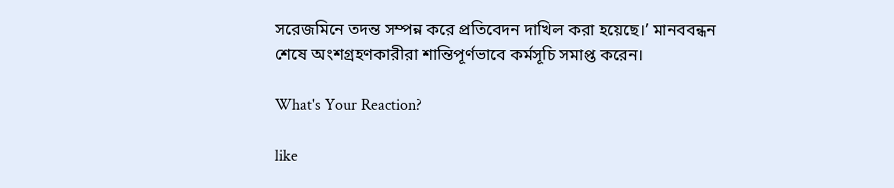সরেজমিনে তদন্ত সম্পন্ন করে প্রতিবেদন দাখিল করা হয়েছে।’ মানববন্ধন শেষে অংশগ্রহণকারীরা শান্তিপূর্ণভাবে কর্মসূচি সমাপ্ত করেন।

What's Your Reaction?

like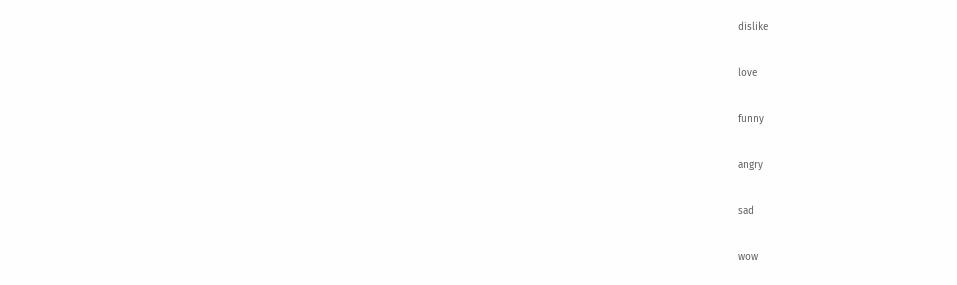dislike

love

funny

angry

sad

wow